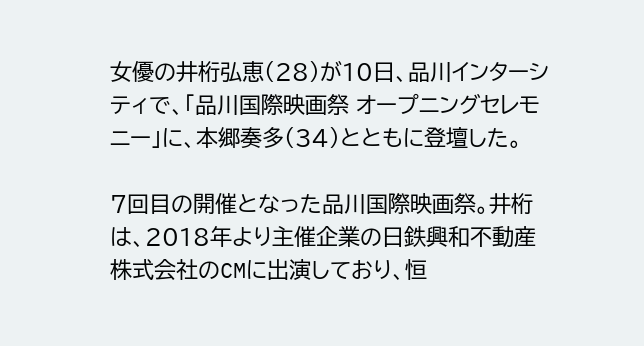女優の井桁弘恵(28)が10日、品川インターシティで、「品川国際映画祭 オープニングセレモニー」に、本郷奏多(34)とともに登壇した。

7回目の開催となった品川国際映画祭。井桁は、2018年より主催企業の日鉄興和不動産株式会社のCMに出演しており、恒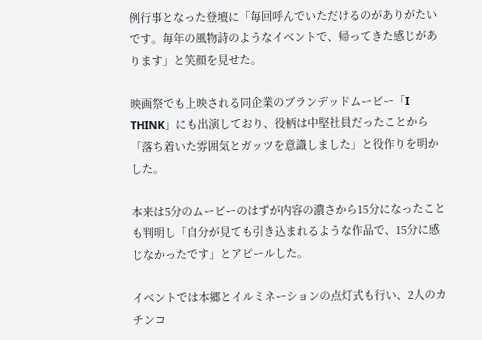例行事となった登壇に「毎回呼んでいただけるのがありがたいです。毎年の風物詩のようなイベントで、帰ってきた感じがあります」と笑顔を見せた。

映画祭でも上映される同企業のブランデッドムービー「I THINK」にも出演しており、役柄は中堅社員だったことから「落ち着いた雰囲気とガッツを意識しました」と役作りを明かした。

本来は5分のムービーのはずが内容の濃さから15分になったことも判明し「自分が見ても引き込まれるような作品で、15分に感じなかったです」とアピールした。

イベントでは本郷とイルミネーションの点灯式も行い、2人のカチンコ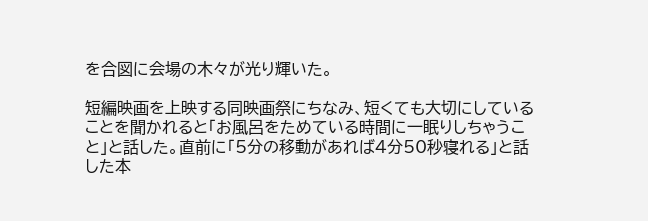を合図に会場の木々が光り輝いた。

短編映画を上映する同映画祭にちなみ、短くても大切にしていることを聞かれると「お風呂をためている時間に一眠りしちゃうこと」と話した。直前に「5分の移動があれば4分50秒寝れる」と話した本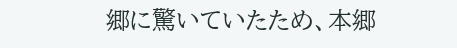郷に驚いていたため、本郷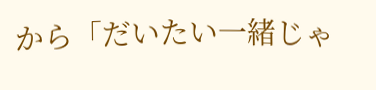から「だいたい一緒じゃ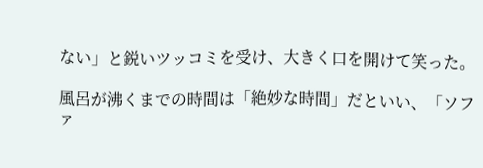ない」と鋭いツッコミを受け、大きく口を開けて笑った。

風呂が沸くまでの時間は「絶妙な時間」だといい、「ソファ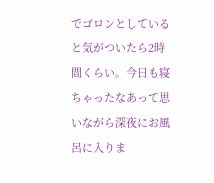でゴロンとしていると気がついたら2時間くらい。今日も寝ちゃったなあって思いながら深夜にお風呂に入りま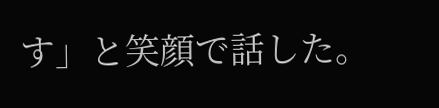す」と笑顔で話した。